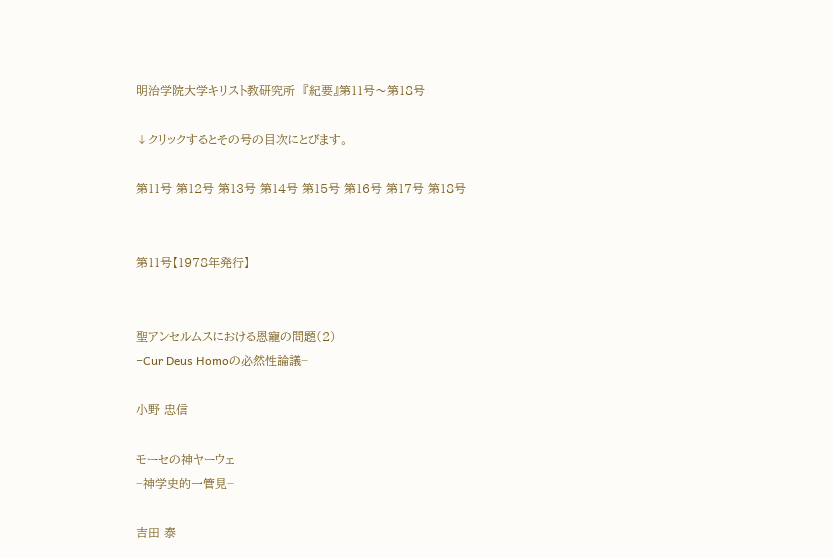明治学院大学キリスト教研究所  『紀要』第11号〜第18号

↓クリックするとその号の目次にとびます。

第11号 第12号 第13号 第14号 第15号 第16号 第17号 第18号


第11号【1978年発行】


聖アンセルムスにおける恩寵の問題(2)
−Cur Deus Homoの必然性論議−

小野 忠信

モーセの神ヤーウェ
−神学史的一管見−

吉田 泰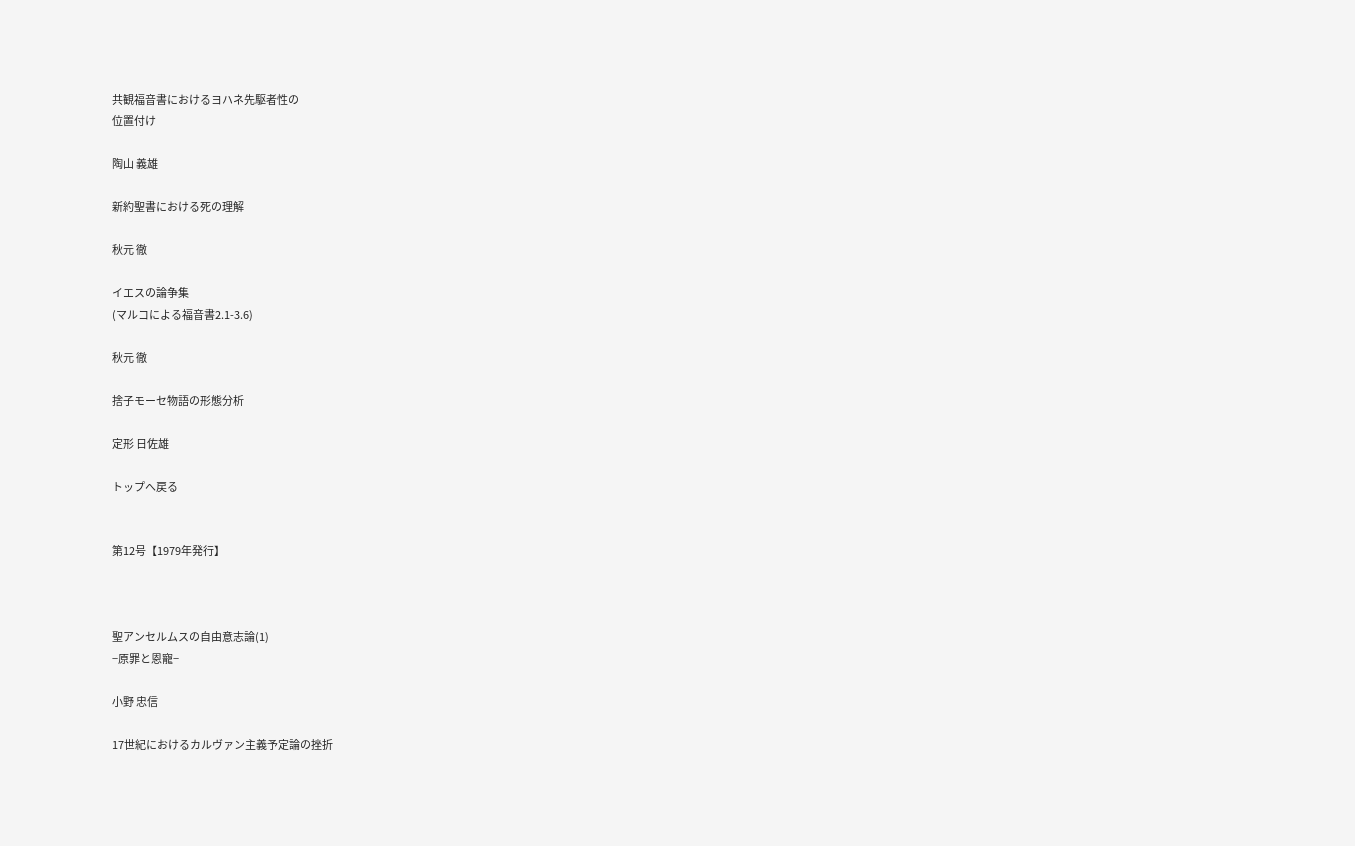共観福音書におけるヨハネ先駆者性の
位置付け

陶山 義雄

新約聖書における死の理解

秋元 徹

イエスの論争集
(マルコによる福音書2.1-3.6)

秋元 徹

捨子モーセ物語の形態分析

定形 日佐雄

トップへ戻る


第12号【1979年発行】



聖アンセルムスの自由意志論(1)
−原罪と恩寵−

小野 忠信

17世紀におけるカルヴァン主義予定論の挫折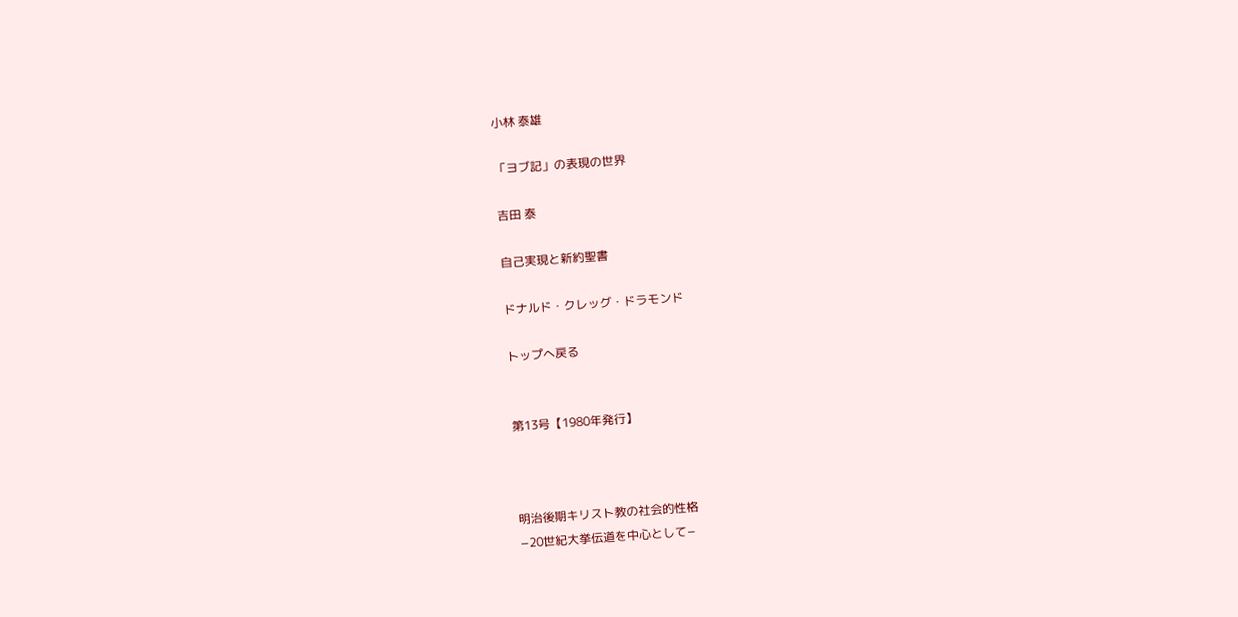小林 泰雄

「ヨブ記」の表現の世界

吉田 泰

自己実現と新約聖書

ドナルド・クレッグ・ドラモンド

トップへ戻る


第13号【1980年発行】



明治後期キリスト教の社会的性格
−20世紀大挙伝道を中心として−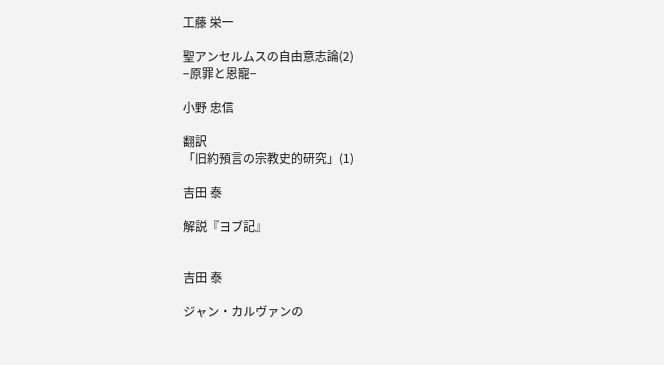工藤 栄一

聖アンセルムスの自由意志論(2)
−原罪と恩寵−

小野 忠信

翻訳
「旧約預言の宗教史的研究」(1)

吉田 泰

解説『ヨブ記』


吉田 泰

ジャン・カルヴァンの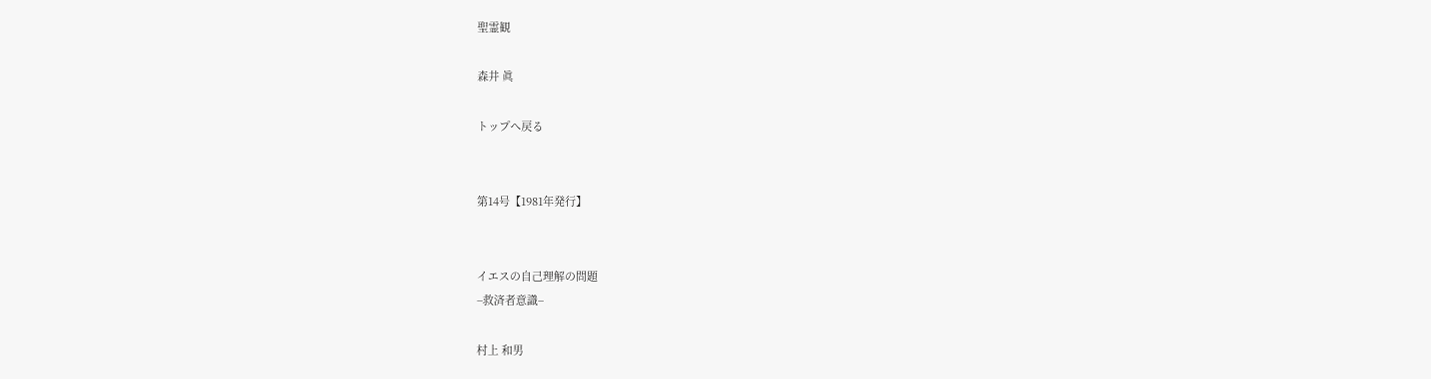聖霊観

森井 眞

トップへ戻る


第14号【1981年発行】


イエスの自己理解の問題
−救済者意識−

村上 和男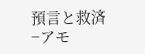預言と救済
−アモ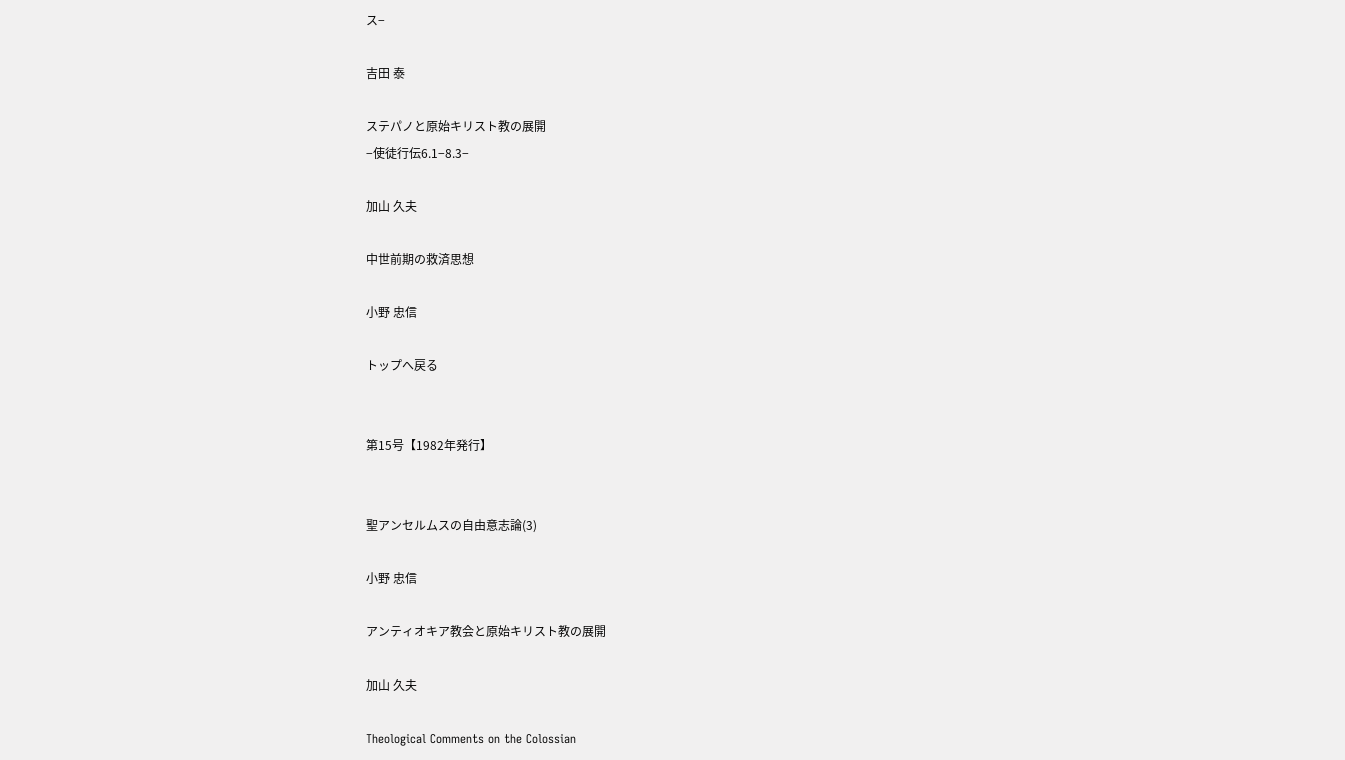ス−

吉田 泰

ステパノと原始キリスト教の展開
−使徒行伝6.1−8.3−

加山 久夫

中世前期の救済思想

小野 忠信

トップへ戻る


第15号【1982年発行】


聖アンセルムスの自由意志論(3)

小野 忠信

アンティオキア教会と原始キリスト教の展開

加山 久夫

Theological Comments on the Colossian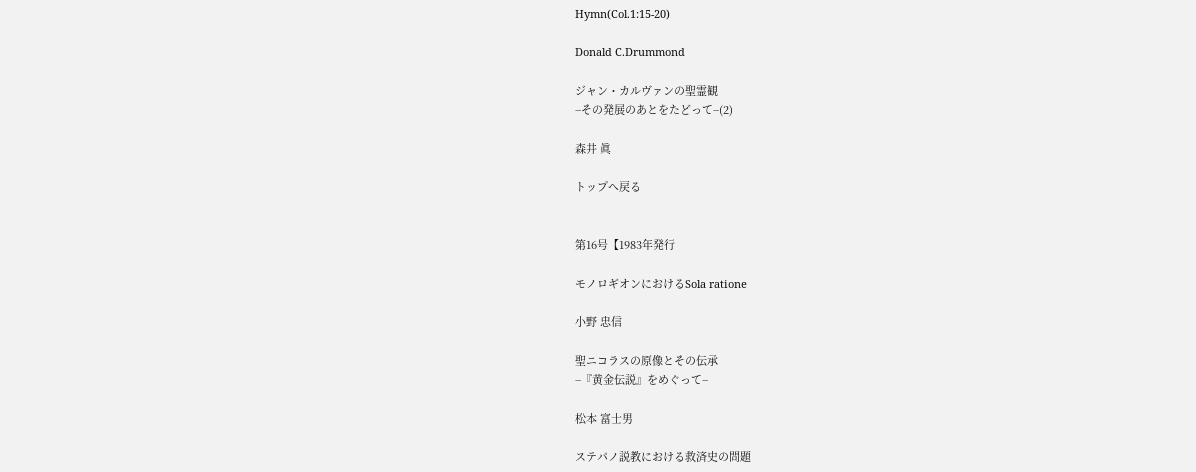Hymn(Col.1:15-20)

Donald C.Drummond

ジャン・カルヴァンの聖霊観
−その発展のあとをたどって−(2)

森井 眞

トップへ戻る


第16号【1983年発行

モノロギオンにおけるSola ratione

小野 忠信

聖ニコラスの原像とその伝承
−『黄金伝説』をめぐって−

松本 富士男

ステパノ説教における救済史の問題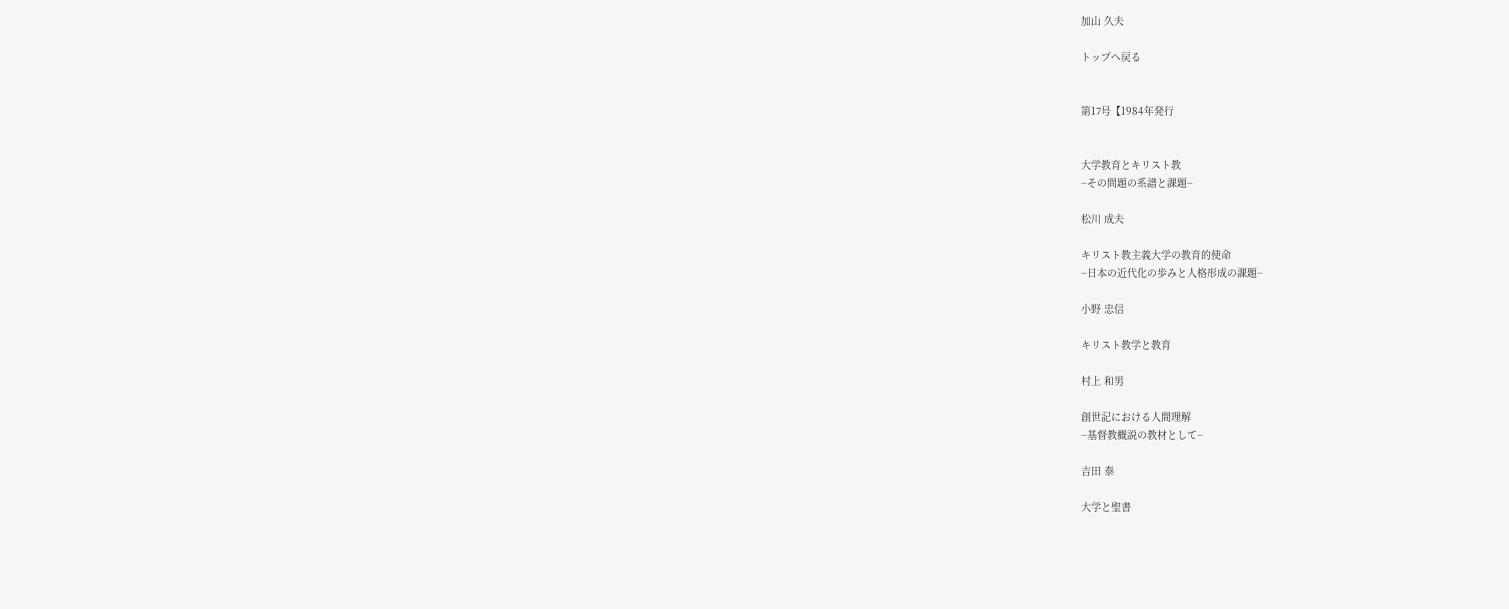加山 久夫

トップへ戻る


第17号【1984年発行


大学教育とキリスト教
−その問題の系譜と課題−

松川 成夫

キリスト教主義大学の教育的使命
−日本の近代化の歩みと人格形成の課題−

小野 忠信

キリスト教学と教育

村上 和男

創世記における人間理解
−基督教概説の教材として−

吉田 泰

大学と聖書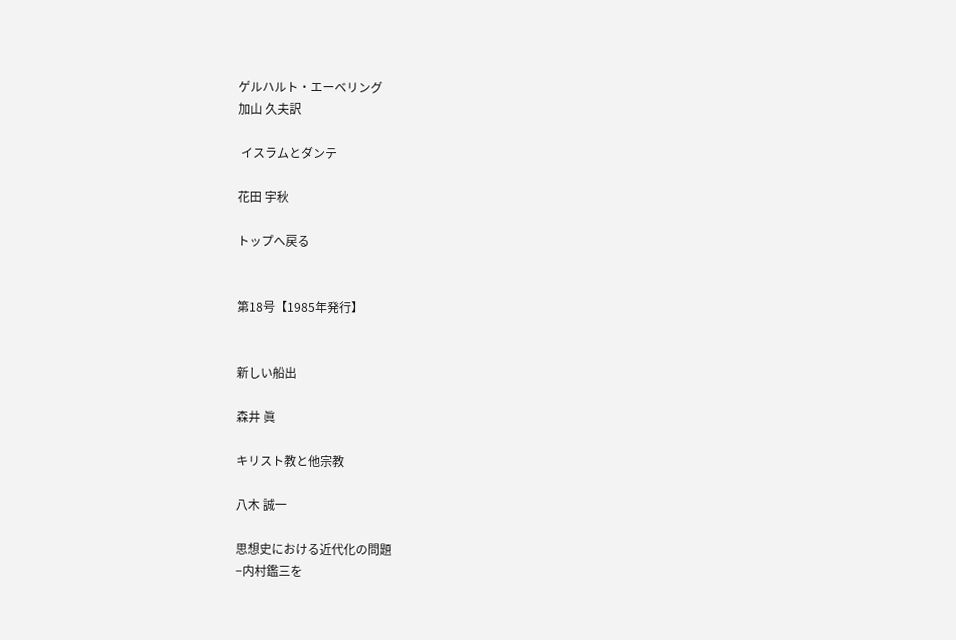ゲルハルト・エーベリング
加山 久夫訳

 イスラムとダンテ

花田 宇秋

トップへ戻る


第18号【1985年発行】


新しい船出

森井 眞

キリスト教と他宗教

八木 誠一

思想史における近代化の問題
−内村鑑三を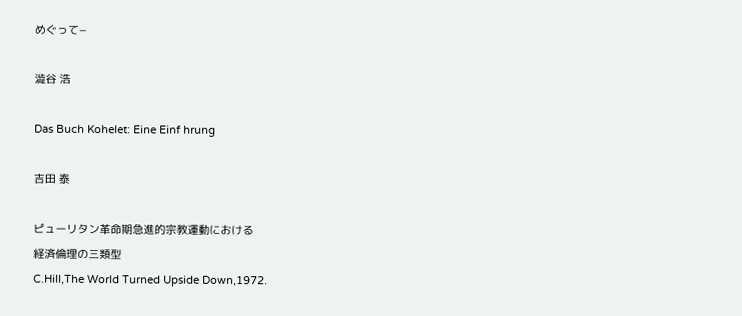めぐって−

澁谷 浩

Das Buch Kohelet: Eine Einf hrung

吉田 泰

ピューリタン革命期急進的宗教運動における
経済倫理の三類型
C.Hill,The World Turned Upside Down,1972.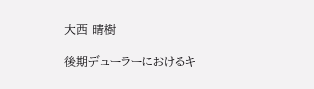大西 晴樹

後期デューラーにおけるキ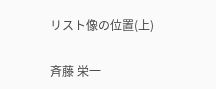リスト像の位置(上)

斉藤 栄一